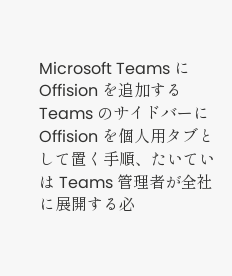Microsoft Teams に Offision を追加する
Teams のサイドバーに Offision を個人用タブとして置く手順、たいていは Teams 管理者が全社に展開する必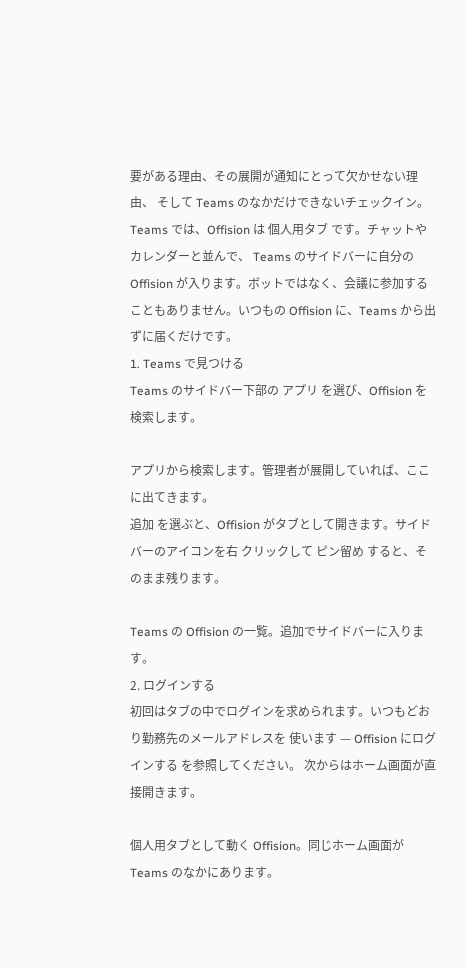要がある理由、その展開が通知にとって欠かせない理由、 そして Teams のなかだけできないチェックイン。
Teams では、Offision は 個人用タブ です。チャットやカレンダーと並んで、 Teams のサイドバーに自分の Offision が入ります。ボットではなく、会議に参加する こともありません。いつもの Offision に、Teams から出ずに届くだけです。
1. Teams で見つける
Teams のサイドバー下部の アプリ を選び、Offision を検索します。

アプリから検索します。管理者が展開していれば、ここに出てきます。
追加 を選ぶと、Offision がタブとして開きます。サイドバーのアイコンを右 クリックして ピン留め すると、そのまま残ります。

Teams の Offision の一覧。追加でサイドバーに入ります。
2. ログインする
初回はタブの中でログインを求められます。いつもどおり勤務先のメールアドレスを 使います — Offision にログインする を参照してください。 次からはホーム画面が直接開きます。

個人用タブとして動く Offision。同じホーム画面が Teams のなかにあります。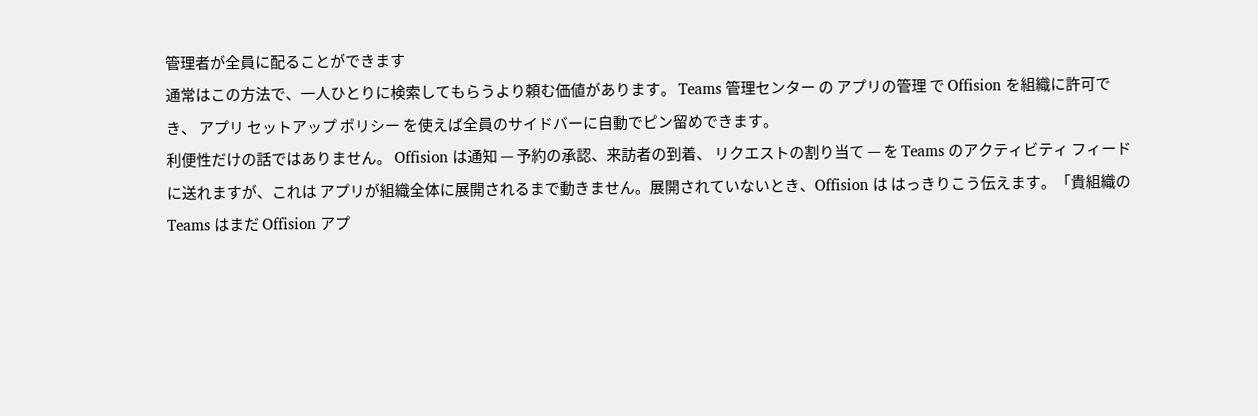管理者が全員に配ることができます
通常はこの方法で、一人ひとりに検索してもらうより頼む価値があります。 Teams 管理センター の アプリの管理 で Offision を組織に許可でき、 アプリ セットアップ ポリシー を使えば全員のサイドバーに自動でピン留めできます。
利便性だけの話ではありません。 Offision は通知 — 予約の承認、来訪者の到着、 リクエストの割り当て — を Teams のアクティビティ フィードに送れますが、これは アプリが組織全体に展開されるまで動きません。展開されていないとき、Offision は はっきりこう伝えます。「貴組織の Teams はまだ Offision アプ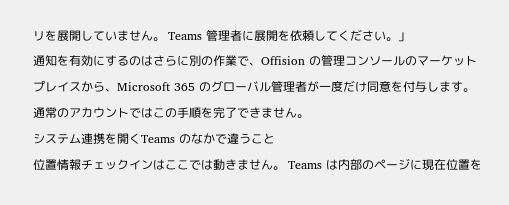リを展開していません。 Teams 管理者に展開を依頼してください。」
通知を有効にするのはさらに別の作業で、Offision の管理コンソールのマーケット プレイスから、Microsoft 365 のグローバル管理者が一度だけ同意を付与します。 通常のアカウントではこの手順を完了できません。
システム連携を開くTeams のなかで違うこと
位置情報チェックインはここでは動きません。 Teams は内部のページに現在位置を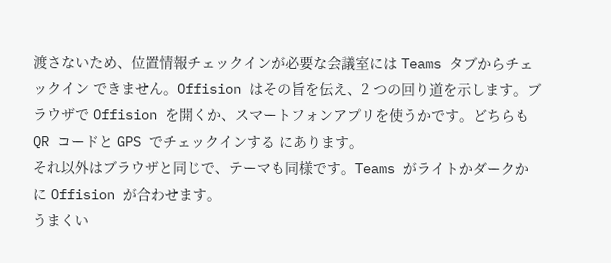渡さないため、位置情報チェックインが必要な会議室には Teams タブからチェックイン できません。Offision はその旨を伝え、2 つの回り道を示します。ブラウザで Offision を開くか、スマートフォンアプリを使うかです。どちらも QR コードと GPS でチェックインする にあります。
それ以外はブラウザと同じで、テーマも同様です。Teams がライトかダークかに Offision が合わせます。
うまくい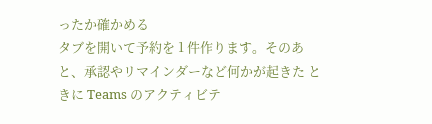ったか確かめる
タブを開いて予約を 1 件作ります。そのあと、承認やリマインダーなど何かが起きた ときに Teams のアクティビテ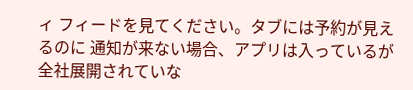ィ フィードを見てください。タブには予約が見えるのに 通知が来ない場合、アプリは入っているが全社展開されていな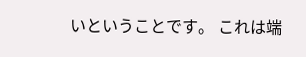いということです。 これは端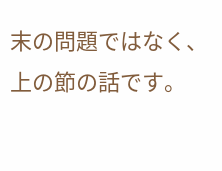末の問題ではなく、上の節の話です。